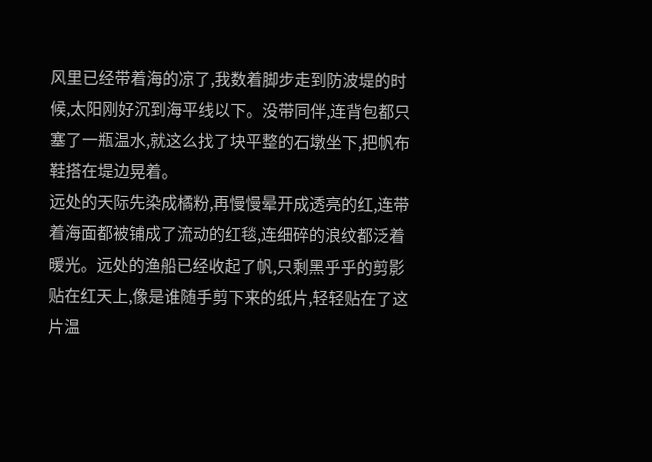风里已经带着海的凉了,我数着脚步走到防波堤的时候,太阳刚好沉到海平线以下。没带同伴,连背包都只塞了一瓶温水,就这么找了块平整的石墩坐下,把帆布鞋搭在堤边晃着。
远处的天际先染成橘粉,再慢慢晕开成透亮的红,连带着海面都被铺成了流动的红毯,连细碎的浪纹都泛着暖光。远处的渔船已经收起了帆,只剩黑乎乎的剪影贴在红天上,像是谁随手剪下来的纸片,轻轻贴在了这片温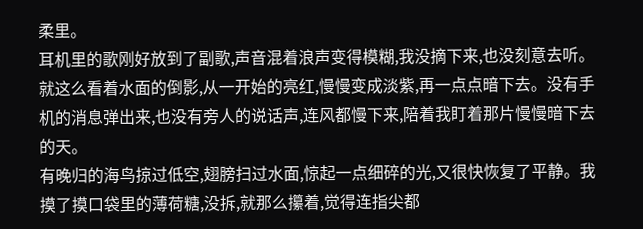柔里。
耳机里的歌刚好放到了副歌,声音混着浪声变得模糊,我没摘下来,也没刻意去听。就这么看着水面的倒影,从一开始的亮红,慢慢变成淡紫,再一点点暗下去。没有手机的消息弹出来,也没有旁人的说话声,连风都慢下来,陪着我盯着那片慢慢暗下去的天。
有晚归的海鸟掠过低空,翅膀扫过水面,惊起一点细碎的光,又很快恢复了平静。我摸了摸口袋里的薄荷糖,没拆,就那么攥着,觉得连指尖都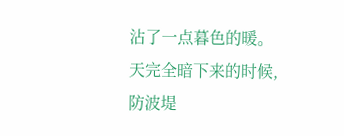沾了一点暮色的暖。
天完全暗下来的时候,防波堤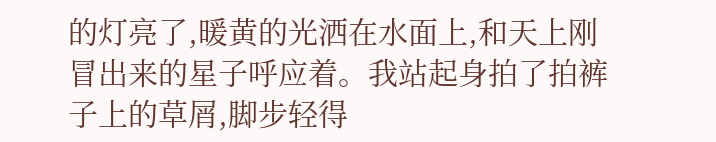的灯亮了,暖黄的光洒在水面上,和天上刚冒出来的星子呼应着。我站起身拍了拍裤子上的草屑,脚步轻得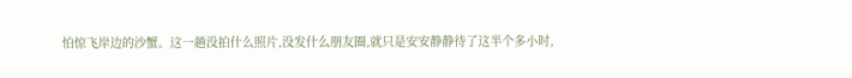怕惊飞岸边的沙蟹。这一趟没拍什么照片,没发什么朋友圈,就只是安安静静待了这半个多小时,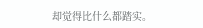却觉得比什么都踏实。